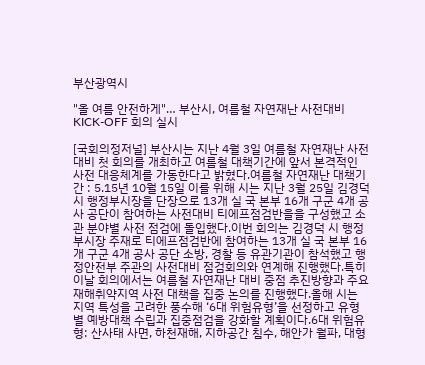부산광역시

"올 여름 안전하게"… 부산시, 여름철 자연재난 사전대비 KICK-OFF 회의 실시

[국회의정저널] 부산시는 지난 4월 3일 여름철 자연재난 사전대비 첫 회의를 개최하고 여름철 대책기간에 앞서 본격적인 사전 대응체계를 가동한다고 밝혔다.여름철 자연재난 대책기간 : 5.15년 10월 15일 이를 위해 시는 지난 3월 25일 김경덕 시 행정부시장을 단장으로 13개 실 국 본부 16개 구군 4개 공사 공단이 참여하는 사전대비 티에프점검반을을 구성했고 소관 분야별 사전 점검에 돌입했다.이번 회의는 김경덕 시 행정부시장 주재로 티에프점검반에 참여하는 13개 실 국 본부 16개 구군 4개 공사 공단 소방, 경찰 등 유관기관이 참석했고 행정안전부 주관의 사전대비 점검회의와 연계해 진행했다.특히 이날 회의에서는 여름철 자연재난 대비 중점 추진방향과 주요 재해취약지역 사전 대책을 집중 논의를 진행했다.올해 시는 지역 특성을 고려한 풍수해 ‘6대 위험유형’을 선정하고 유형별 예방대책 수립과 집중점검을 강화할 계획이다.6대 위험유형: 산사태 사면, 하천재해, 지하공간 침수, 해안가 월파, 대형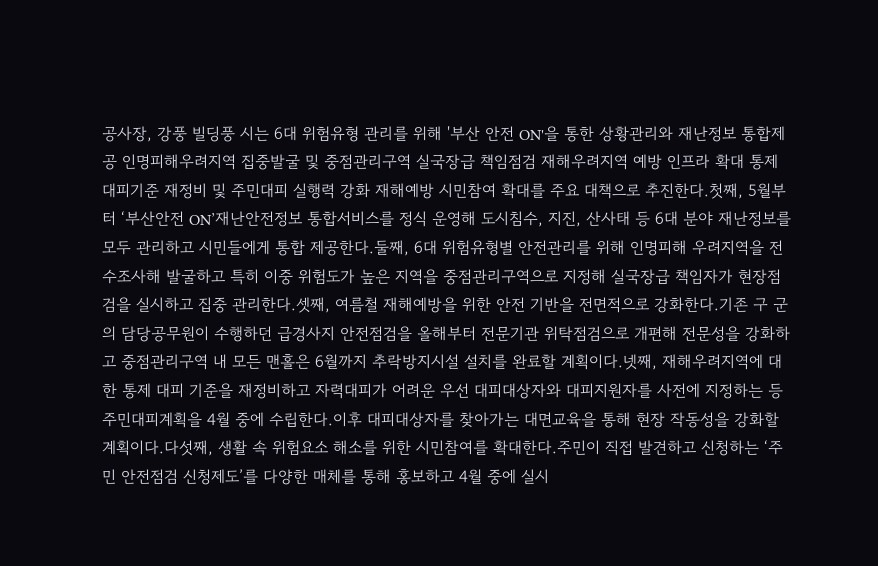공사장, 강풍 빌딩풍 시는 6대 위험유형 관리를 위해 '부산 안전 ON'을 통한 상황관리와 재난정보 통합제공 인명피해우려지역 집중발굴 및 중점관리구역 실국장급 책임점검 재해우려지역 예방 인프라 확대 통제 대피기준 재정비 및 주민대피 실행력 강화 재해예방 시민참여 확대를 주요 대책으로 추진한다.첫째, 5월부터 ‘부산안전 ON’재난안전정보 통합서비스를 정식 운영해 도시침수, 지진, 산사태 등 6대 분야 재난정보를 모두 관리하고 시민들에게 통합 제공한다.둘째, 6대 위험유형별 안전관리를 위해 인명피해 우려지역을 전수조사해 발굴하고 특히 이중 위험도가 높은 지역을 중점관리구역으로 지정해 실국장급 책임자가 현장점검을 실시하고 집중 관리한다.셋째, 여름철 재해예방을 위한 안전 기반을 전면적으로 강화한다.기존 구 군의 담당공무원이 수행하던 급경사지 안전점검을 올해부터 전문기관 위탁점검으로 개편해 전문성을 강화하고 중점관리구역 내 모든 맨홀은 6월까지 추락방지시설 설치를 완료할 계획이다.넷째, 재해우려지역에 대한 통제 대피 기준을 재정비하고 자력대피가 어려운 우선 대피대상자와 대피지원자를 사전에 지정하는 등 주민대피계획을 4월 중에 수립한다.이후 대피대상자를 찾아가는 대면교육을 통해 현장 작동성을 강화할 계획이다.다섯째, 생활 속 위험요소 해소를 위한 시민참여를 확대한다.주민이 직접 발견하고 신청하는 ‘주민 안전점검 신청제도’를 다양한 매체를 통해 홍보하고 4월 중에 실시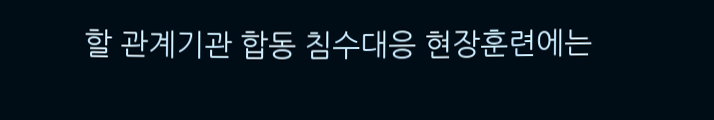할 관계기관 합동 침수대응 현장훈련에는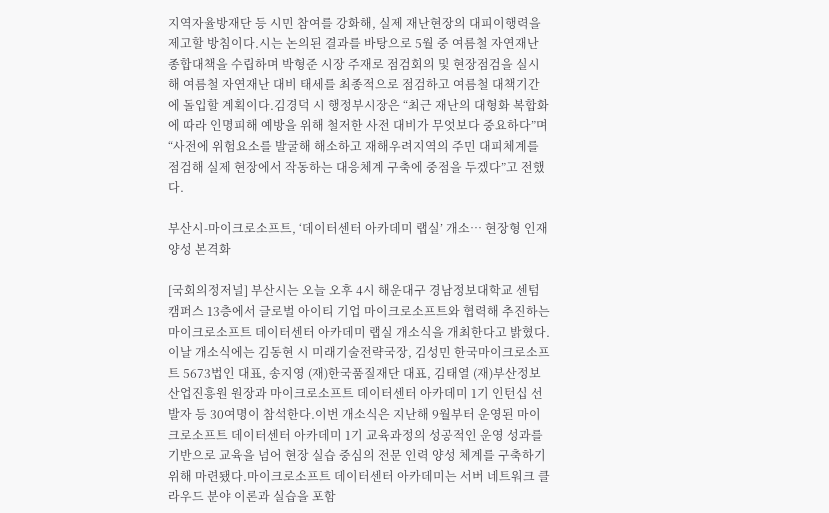지역자율방재단 등 시민 참여를 강화해, 실제 재난현장의 대피이행력을 제고할 방침이다.시는 논의된 결과를 바탕으로 5월 중 여름철 자연재난 종합대책을 수립하며 박형준 시장 주재로 점검회의 및 현장점검을 실시해 여름철 자연재난 대비 태세를 최종적으로 점검하고 여름철 대책기간에 돌입할 계획이다.김경덕 시 행정부시장은 “최근 재난의 대형화 복합화에 따라 인명피해 예방을 위해 철저한 사전 대비가 무엇보다 중요하다”며 “사전에 위험요소를 발굴해 해소하고 재해우려지역의 주민 대피체계를 점검해 실제 현장에서 작동하는 대응체계 구축에 중점을 두겠다”고 전했다.

부산시-마이크로소프트, ‘데이터센터 아카데미 랩실’ 개소… 현장형 인재양성 본격화

[국회의정저널] 부산시는 오늘 오후 4시 해운대구 경남정보대학교 센텀캠퍼스 13층에서 글로벌 아이티 기업 마이크로소프트와 협력해 추진하는 마이크로소프트 데이터센터 아카데미 랩실 개소식을 개최한다고 밝혔다.이날 개소식에는 김동현 시 미래기술전략국장, 김성민 한국마이크로소프트 5673법인 대표, 송지영 (재)한국품질재단 대표, 김태열 (재)부산정보산업진흥원 원장과 마이크로소프트 데이터센터 아카데미 1기 인턴십 선발자 등 30여명이 참석한다.이번 개소식은 지난해 9월부터 운영된 마이크로소프트 데이터센터 아카데미 1기 교육과정의 성공적인 운영 성과를 기반으로 교육을 넘어 현장 실습 중심의 전문 인력 양성 체계를 구축하기 위해 마련됐다.마이크로소프트 데이터센터 아카데미는 서버 네트워크 클라우드 분야 이론과 실습을 포함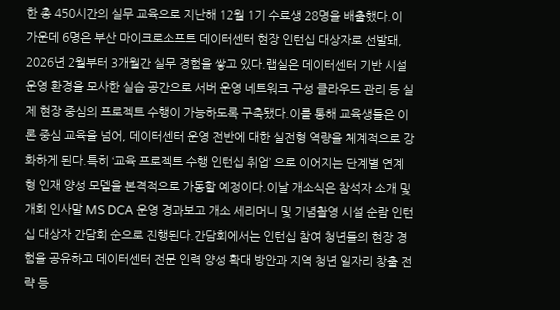한 총 450시간의 실무 교육으로 지난해 12월 1기 수료생 28명을 배출했다.이 가운데 6명은 부산 마이크로소프트 데이터센터 현장 인턴십 대상자로 선발돼, 2026년 2월부터 3개월간 실무 경험을 쌓고 있다.랩실은 데이터센터 기반 시설 운영 환경을 모사한 실습 공간으로 서버 운영 네트워크 구성 클라우드 관리 등 실제 현장 중심의 프로젝트 수행이 가능하도록 구축됐다.이를 통해 교육생들은 이론 중심 교육을 넘어, 데이터센터 운영 전반에 대한 실전형 역량을 체계적으로 강화하게 된다.특히 ‘교육 프로젝트 수행 인턴십 취업’ 으로 이어지는 단계별 연계형 인재 양성 모델을 본격적으로 가동할 예정이다.이날 개소식은 참석자 소개 및 개회 인사말 MS DCA 운영 경과보고 개소 세리머니 및 기념촬영 시설 순람 인턴십 대상자 간담회 순으로 진행된다.간담회에서는 인턴십 참여 청년들의 현장 경험을 공유하고 데이터센터 전문 인력 양성 확대 방안과 지역 청년 일자리 창출 전략 등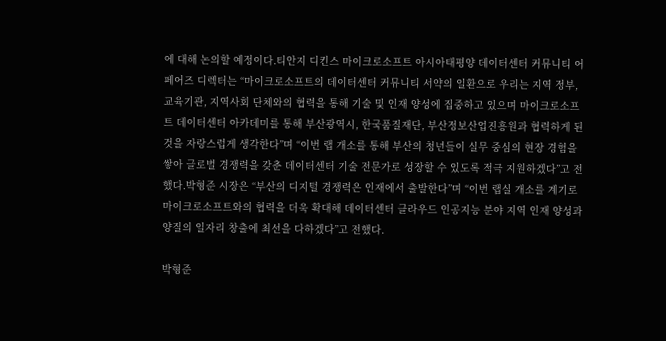에 대해 논의할 예정이다.티안지 디킨스 마이크로소프트 아시아태평양 데이터센터 커뮤니티 어페어즈 디렉터는 “마이크로소프트의 데이터센터 커뮤니티 서약의 일환으로 우리는 지역 정부, 교육기관, 지역사회 단체와의 협력을 통해 기술 및 인재 양성에 집중하고 있으며 마이크로소프트 데이터센터 아카데미를 통해 부산광역시, 한국품질재단, 부산정보산업진흥원과 협력하게 된 것을 자랑스럽게 생각한다”며 “이번 랩 개소를 통해 부산의 청년들이 실무 중심의 현장 경험을 쌓아 글로벌 경쟁력을 갖춘 데이터센터 기술 전문가로 성장할 수 있도록 적극 지원하겠다”고 전했다.박형준 시장은 “부산의 디지털 경쟁력은 인재에서 출발한다”며 “이번 랩실 개소를 계기로 마이크로소프트와의 협력을 더욱 확대해 데이터센터 클라우드 인공지능 분야 지역 인재 양성과 양질의 일자리 창출에 최선을 다하겠다”고 전했다.

박형준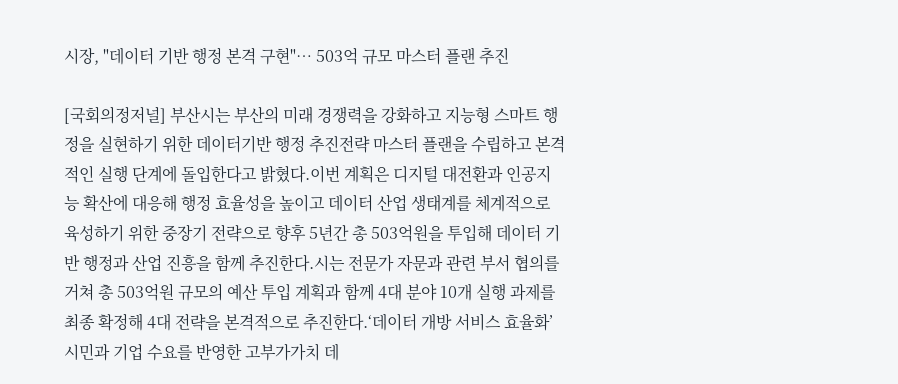시장, "데이터 기반 행정 본격 구현"… 503억 규모 마스터 플랜 추진

[국회의정저널] 부산시는 부산의 미래 경쟁력을 강화하고 지능형 스마트 행정을 실현하기 위한 데이터기반 행정 추진전략 마스터 플랜을 수립하고 본격적인 실행 단계에 돌입한다고 밝혔다.이번 계획은 디지털 대전환과 인공지능 확산에 대응해 행정 효율성을 높이고 데이터 산업 생태계를 체계적으로 육성하기 위한 중장기 전략으로 향후 5년간 총 503억원을 투입해 데이터 기반 행정과 산업 진흥을 함께 추진한다.시는 전문가 자문과 관련 부서 협의를 거쳐 총 503억원 규모의 예산 투입 계획과 함께 4대 분야 10개 실행 과제를 최종 확정해 4대 전략을 본격적으로 추진한다.‘데이터 개방 서비스 효율화’ 시민과 기업 수요를 반영한 고부가가치 데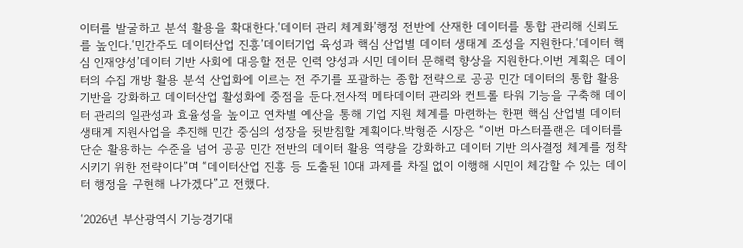이터를 발굴하고 분석 활용을 확대한다.‘데이터 관리 체계화’행정 전반에 산재한 데이터를 통합 관리해 신뢰도를 높인다.‘민간주도 데이터산업 진흥’데이터기업 육성과 핵심 산업별 데이터 생태계 조성을 지원한다.‘데이터 핵심 인재양성’데이터 기반 사회에 대응할 전문 인력 양성과 시민 데이터 문해력 향상을 지원한다.이번 계획은 데이터의 수집 개방 활용 분석 산업화에 이르는 전 주기를 포괄하는 종합 전략으로 공공 민간 데이터의 통합 활용 기반을 강화하고 데이터산업 활성화에 중점을 둔다.전사적 메타데이터 관리와 컨트롤 타워 기능을 구축해 데이터 관리의 일관성과 효율성을 높이고 연차별 예산을 통해 기업 지원 체계를 마련하는 한편 핵심 산업별 데이터 생태계 지원사업을 추진해 민간 중심의 성장을 뒷받침할 계획이다.박형준 시장은 “이번 마스터플랜은 데이터를 단순 활용하는 수준을 넘어 공공 민간 전반의 데이터 활용 역량을 강화하고 데이터 기반 의사결정 체계를 정착시키기 위한 전략이다”며 “데이터산업 진흥 등 도출된 10대 과제를 차질 없이 이행해 시민이 체감할 수 있는 데이터 행정을 구현해 나가겠다”고 전했다.

‘2026년 부산광역시 기능경기대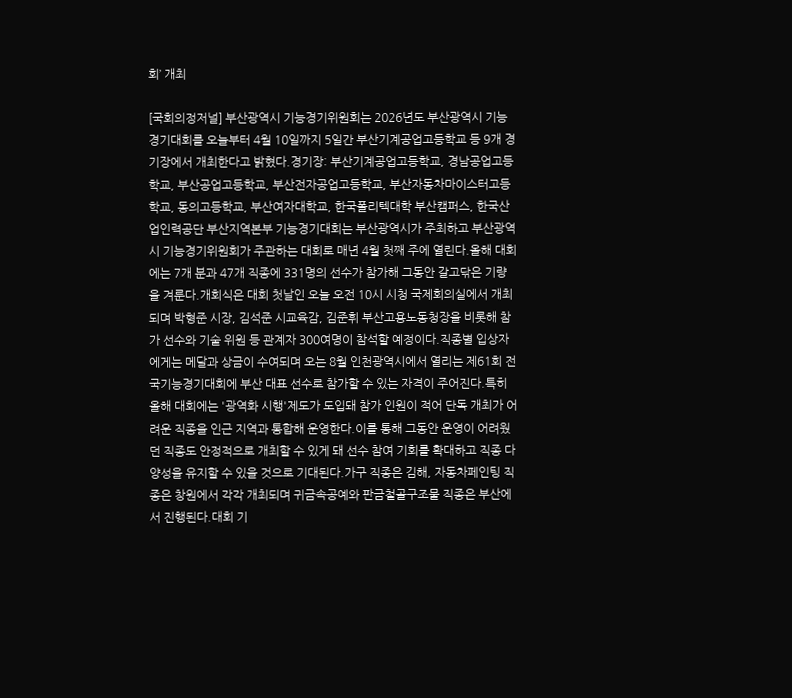회’ 개최

[국회의정저널] 부산광역시 기능경기위원회는 2026년도 부산광역시 기능경기대회를 오늘부터 4월 10일까지 5일간 부산기계공업고등학교 등 9개 경기장에서 개최한다고 밝혔다.경기장: 부산기계공업고등학교, 경남공업고등학교, 부산공업고등학교, 부산전자공업고등학교, 부산자동차마이스터고등학교, 동의고등학교, 부산여자대학교, 한국폴리텍대학 부산캠퍼스, 한국산업인력공단 부산지역본부 기능경기대회는 부산광역시가 주최하고 부산광역시 기능경기위원회가 주관하는 대회로 매년 4월 첫째 주에 열린다.올해 대회에는 7개 분과 47개 직종에 331명의 선수가 참가해 그동안 갈고닦은 기량을 겨룬다.개회식은 대회 첫날인 오늘 오전 10시 시청 국제회의실에서 개최되며 박형준 시장, 김석준 시교육감, 김준휘 부산고용노동청장을 비롯해 참가 선수와 기술 위원 등 관계자 300여명이 참석할 예정이다.직종별 입상자에게는 메달과 상금이 수여되며 오는 8월 인천광역시에서 열리는 제61회 전국기능경기대회에 부산 대표 선수로 참가할 수 있는 자격이 주어진다.특히 올해 대회에는 '광역화 시행'제도가 도입돼 참가 인원이 적어 단독 개최가 어려운 직종을 인근 지역과 통합해 운영한다.이를 통해 그동안 운영이 어려웠던 직종도 안정적으로 개최할 수 있게 돼 선수 참여 기회를 확대하고 직종 다양성을 유지할 수 있을 것으로 기대된다.가구 직종은 김해, 자동차페인팅 직종은 창원에서 각각 개최되며 귀금속공예와 판금철골구조물 직종은 부산에서 진행된다.대회 기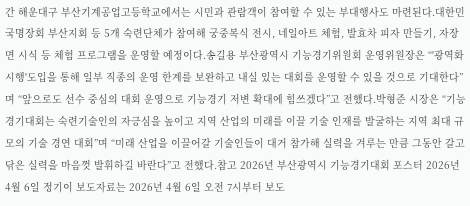간 해운대구 부산기계공업고등학교에서는 시민과 관람객이 참여할 수 있는 부대행사도 마련된다.대한민국명장회 부산지회 등 5개 숙련단체가 참여해 궁중복식 전시, 네일아트 체험, 발효차 피자 만들기, 자장면 시식 등 체험 프로그램을 운영할 예정이다.송길용 부산광역시 기능경기위원회 운영위원장은 “'광역화 시행'도입을 통해 일부 직종의 운영 한계를 보완하고 내실 있는 대회를 운영할 수 있을 것으로 기대한다”며 “앞으로도 선수 중심의 대회 운영으로 기능경기 저변 확대에 힘쓰겠다”고 전했다.박형준 시장은 “기능경기대회는 숙련기술인의 자긍심을 높이고 지역 산업의 미래를 이끌 기술 인재를 발굴하는 지역 최대 규모의 기술 경연 대회”며 “미래 산업을 이끌어갈 기술인들이 대거 참가해 실력을 겨루는 만큼 그동안 갈고닦은 실력을 마음껏 발휘하길 바란다”고 전했다.참고 2026년 부산광역시 기능경기대회 포스터 2026년 4월 6일 정기이 보도자료는 2026년 4월 6일 오전 7시부터 보도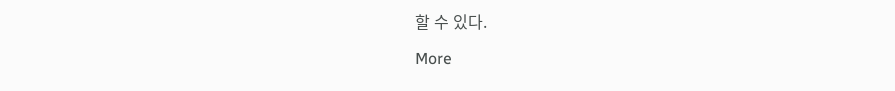할 수 있다.

More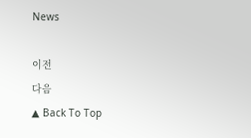News

이전
다음
▲ Back To Top